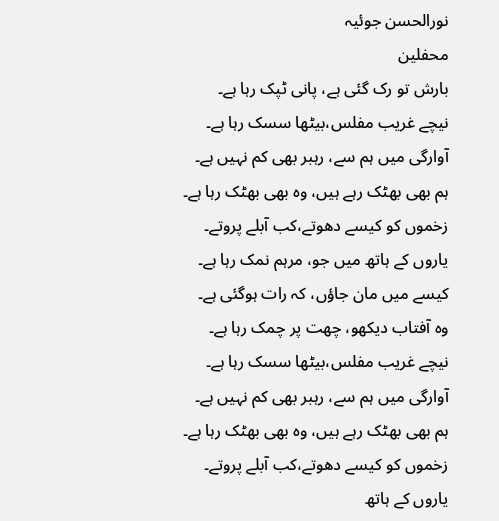نورالحسن جوئیہ
محفلین
بارش تو رک گئی ہے، پانی ٹپک رہا ہے۔
نیچے غریب مفلس،بیٹھا سسک رہا ہے۔
آوارگی میں ہم سے، رہبر بھی کم نہیں ہے۔
ہم بھی بھٹک رہے ہیں، وہ بھی بھٹک رہا ہے۔
زخموں کو کیسے دھوتے،کب آبلے پروتے۔
یاروں کے ہاتھ میں جو، مرہم نمک رہا ہے۔
کیسے میں مان جاؤں، کہ رات ہوگئی ہے۔
وہ آفتاب دیکھو، چھت پر چمک رہا ہے۔
نیچے غریب مفلس،بیٹھا سسک رہا ہے۔
آوارگی میں ہم سے، رہبر بھی کم نہیں ہے۔
ہم بھی بھٹک رہے ہیں، وہ بھی بھٹک رہا ہے۔
زخموں کو کیسے دھوتے،کب آبلے پروتے۔
یاروں کے ہاتھ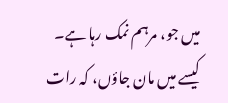میں جو، مرہم نمک رہا ہے۔
کیسے میں مان جاؤں، کہ رات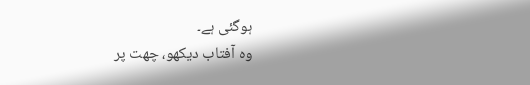ہوگئی ہے۔
وہ آفتاب دیکھو، چھت پر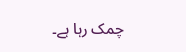چمک رہا ہے۔